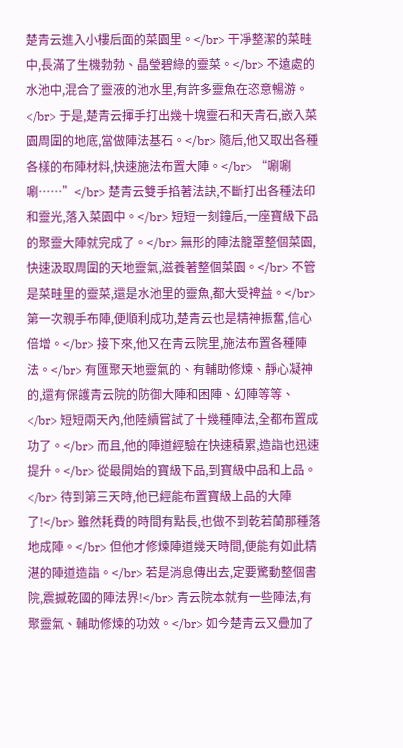楚青云進入小樓后面的菜園里。</br> 干凈整潔的菜畦中,長滿了生機勃勃、晶瑩碧綠的靈菜。</br> 不遠處的水池中,混合了靈液的池水里,有許多靈魚在恣意暢游。</br> 于是,楚青云揮手打出幾十塊靈石和天青石,嵌入菜園周圍的地底,當做陣法基石。</br> 隨后,他又取出各種各樣的布陣材料,快速施法布置大陣。</br> “唰唰唰……”</br> 楚青云雙手掐著法訣,不斷打出各種法印和靈光,落入菜園中。</br> 短短一刻鐘后,一座寶級下品的聚靈大陣就完成了。</br> 無形的陣法籠罩整個菜園,快速汲取周圍的天地靈氣,滋養著整個菜園。</br> 不管是菜畦里的靈菜,還是水池里的靈魚,都大受裨益。</br> 第一次親手布陣,便順利成功,楚青云也是精神振奮,信心倍增。</br> 接下來,他又在青云院里,施法布置各種陣法。</br> 有匯聚天地靈氣的、有輔助修煉、靜心凝神的,還有保護青云院的防御大陣和困陣、幻陣等等、</br> 短短兩天內,他陸續嘗試了十幾種陣法,全都布置成功了。</br> 而且,他的陣道經驗在快速積累,造詣也迅速提升。</br> 從最開始的寶級下品,到寶級中品和上品。</br> 待到第三天時,他已經能布置寶級上品的大陣了!</br> 雖然耗費的時間有點長,也做不到乾若蘭那種落地成陣。</br> 但他才修煉陣道幾天時間,便能有如此精湛的陣道造詣。</br> 若是消息傳出去,定要驚動整個書院,震撼乾國的陣法界!</br> 青云院本就有一些陣法,有聚靈氣、輔助修煉的功效。</br> 如今楚青云又疊加了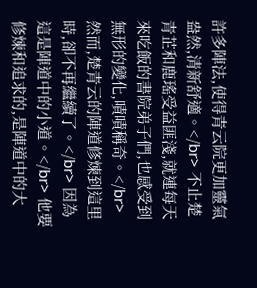許多陣法,使得青云院更加靈氣盎然,清新舒適。</br> 不止楚青芷和鹿瑤受益匪淺,就連每天來吃飯的書院弟子們,也感受到無形的變化,嘖嘖稱奇。</br> 然而,楚青云的陣道修煉到這里時,卻不再繼續了。</br> 因為這是陣道中的小道。</br> 他要修煉和追求的,是陣道中的大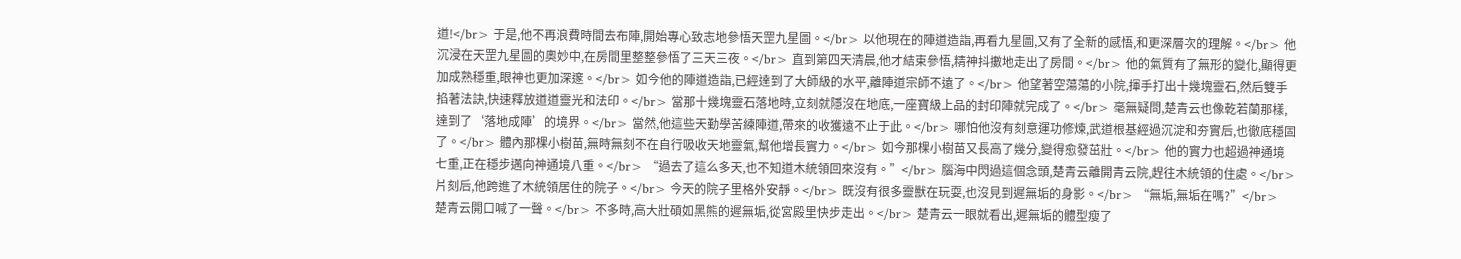道!</br> 于是,他不再浪費時間去布陣,開始專心致志地參悟天罡九星圖。</br> 以他現在的陣道造詣,再看九星圖,又有了全新的感悟,和更深層次的理解。</br> 他沉浸在天罡九星圖的奧妙中,在房間里整整參悟了三天三夜。</br> 直到第四天清晨,他才結束參悟,精神抖擻地走出了房間。</br> 他的氣質有了無形的變化,顯得更加成熟穩重,眼神也更加深邃。</br> 如今他的陣道造詣,已經達到了大師級的水平,離陣道宗師不遠了。</br> 他望著空蕩蕩的小院,揮手打出十幾塊靈石,然后雙手掐著法訣,快速釋放道道靈光和法印。</br> 當那十幾塊靈石落地時,立刻就隱沒在地底,一座寶級上品的封印陣就完成了。</br> 毫無疑問,楚青云也像乾若蘭那樣,達到了‘落地成陣’的境界。</br> 當然,他這些天勤學苦練陣道,帶來的收獲遠不止于此。</br> 哪怕他沒有刻意運功修煉,武道根基經過沉淀和夯實后,也徹底穩固了。</br> 體內那棵小樹苗,無時無刻不在自行吸收天地靈氣,幫他增長實力。</br> 如今那棵小樹苗又長高了幾分,變得愈發茁壯。</br> 他的實力也超過神通境七重,正在穩步邁向神通境八重。</br> “過去了這么多天,也不知道木統領回來沒有。”</br> 腦海中閃過這個念頭,楚青云離開青云院,趕往木統領的住處。</br> 片刻后,他跨進了木統領居住的院子。</br> 今天的院子里格外安靜。</br> 既沒有很多靈獸在玩耍,也沒見到遲無垢的身影。</br> “無垢,無垢在嗎?”</br> 楚青云開口喊了一聲。</br> 不多時,高大壯碩如黑熊的遲無垢,從宮殿里快步走出。</br> 楚青云一眼就看出,遲無垢的體型瘦了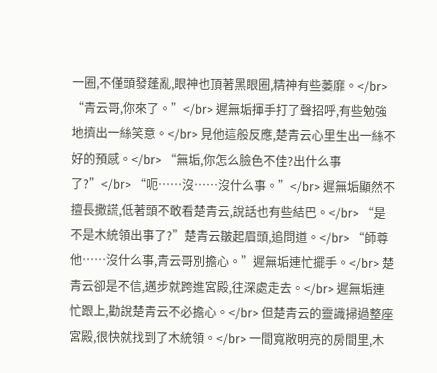一圈,不僅頭發蓬亂,眼神也頂著黑眼圈,精神有些萎靡。</br> “青云哥,你來了。”</br> 遲無垢揮手打了聲招呼,有些勉強地擠出一絲笑意。</br> 見他這般反應,楚青云心里生出一絲不好的預感。</br> “無垢,你怎么臉色不佳?出什么事了?”</br> “呃……沒……沒什么事。”</br> 遲無垢顯然不擅長撒謊,低著頭不敢看楚青云,說話也有些結巴。</br> “是不是木統領出事了?”楚青云皺起眉頭,追問道。</br> “師尊他……沒什么事,青云哥別擔心。”遲無垢連忙擺手。</br> 楚青云卻是不信,邁步就跨進宮殿,往深處走去。</br> 遲無垢連忙跟上,勸說楚青云不必擔心。</br> 但楚青云的靈識掃過整座宮殿,很快就找到了木統領。</br> 一間寬敞明亮的房間里,木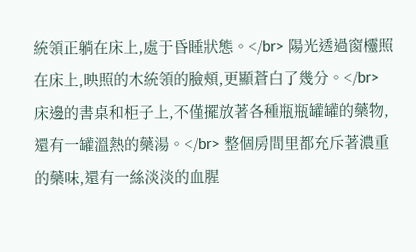統領正躺在床上,處于昏睡狀態。</br> 陽光透過窗欞照在床上,映照的木統領的臉頰,更顯蒼白了幾分。</br> 床邊的書桌和柜子上,不僅擺放著各種瓶瓶罐罐的藥物,還有一罐溫熱的藥湯。</br> 整個房間里都充斥著濃重的藥味,還有一絲淡淡的血腥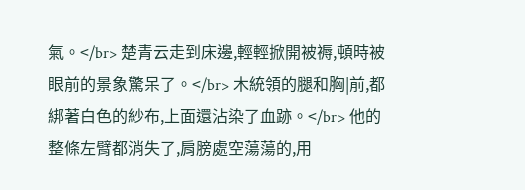氣。</br> 楚青云走到床邊,輕輕掀開被褥,頓時被眼前的景象驚呆了。</br> 木統領的腿和胸|前,都綁著白色的紗布,上面還沾染了血跡。</br> 他的整條左臂都消失了,肩膀處空蕩蕩的,用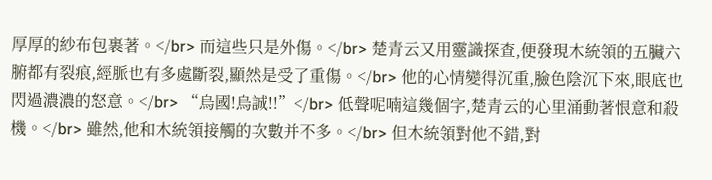厚厚的紗布包裹著。</br> 而這些只是外傷。</br> 楚青云又用靈識探查,便發現木統領的五臟六腑都有裂痕,經脈也有多處斷裂,顯然是受了重傷。</br> 他的心情變得沉重,臉色陰沉下來,眼底也閃過濃濃的怒意。</br> “烏國!烏誠!!”</br> 低聲呢喃這幾個字,楚青云的心里涌動著恨意和殺機。</br> 雖然,他和木統領接觸的次數并不多。</br> 但木統領對他不錯,對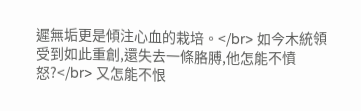遲無垢更是傾注心血的栽培。</br> 如今木統領受到如此重創,還失去一條胳膊,他怎能不憤怒?</br> 又怎能不恨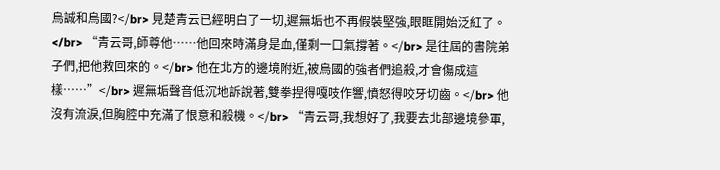烏誠和烏國?</br> 見楚青云已經明白了一切,遲無垢也不再假裝堅強,眼眶開始泛紅了。</br> “青云哥,師尊他……他回來時滿身是血,僅剩一口氣撐著。</br> 是往屆的書院弟子們,把他救回來的。</br> 他在北方的邊境附近,被烏國的強者們追殺,才會傷成這樣……”</br> 遲無垢聲音低沉地訴說著,雙拳捏得嘎吱作響,憤怒得咬牙切齒。</br> 他沒有流淚,但胸腔中充滿了恨意和殺機。</br> “青云哥,我想好了,我要去北部邊境參軍,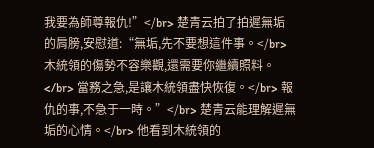我要為師尊報仇!”</br> 楚青云拍了拍遲無垢的肩膀,安慰道:“無垢,先不要想這件事。</br> 木統領的傷勢不容樂觀,還需要你繼續照料。</br> 當務之急,是讓木統領盡快恢復。</br> 報仇的事,不急于一時。”</br> 楚青云能理解遲無垢的心情。</br> 他看到木統領的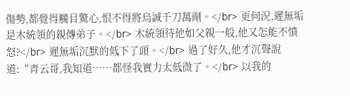傷勢,都覺得觸目驚心,恨不得將烏誠千刀萬剮。</br> 更何況,遲無垢是木統領的親傳弟子。</br> 木統領待他如父親一般,他又怎能不憤怒?</br> 遲無垢沉默的低下了頭。</br> 過了好久,他才沉聲說道:“青云哥,我知道……都怪我實力太低微了。</br> 以我的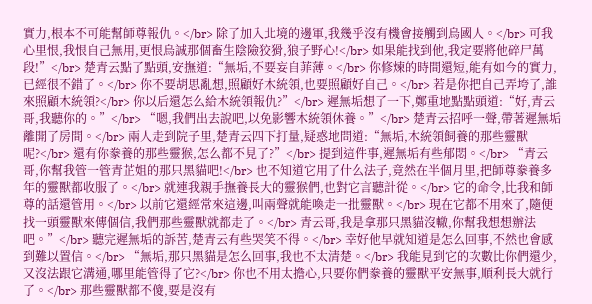實力,根本不可能幫師尊報仇。</br> 除了加入北境的邊軍,我幾乎沒有機會接觸到烏國人。</br> 可我心里恨,我恨自己無用,更恨烏誠那個畜生陰險狡猾,狼子野心!</br> 如果能找到他,我定要將他碎尸萬段!”</br> 楚青云點了點頭,安撫道:“無垢,不要妄自菲薄。</br> 你修煉的時間還短,能有如今的實力,已經很不錯了。</br> 你不要胡思亂想,照顧好木統領,也要照顧好自己。</br> 若是你把自己弄垮了,誰來照顧木統領?</br> 你以后還怎么給木統領報仇?”</br> 遲無垢想了一下,鄭重地點點頭道:“好,青云哥,我聽你的。”</br> “嗯,我們出去說吧,以免影響木統領休養。”</br> 楚青云招呼一聲,帶著遲無垢離開了房間。</br> 兩人走到院子里,楚青云四下打量,疑惑地問道:“無垢,木統領飼養的那些靈獸呢?</br> 還有你豢養的那些靈猴,怎么都不見了?”</br> 提到這件事,遲無垢有些郁悶。</br> “青云哥,你幫我管一管青芷姐的那只黑貓吧!</br> 也不知道它用了什么法子,竟然在半個月里,把師尊豢養多年的靈獸都收服了。</br> 就連我親手撫養長大的靈猴們,也對它言聽計從。</br> 它的命令,比我和師尊的話還管用。</br> 以前它還經常來這邊,叫兩聲就能喚走一批靈獸。</br> 現在它都不用來了,隨便找一頭靈獸來傳個信,我們那些靈獸就都走了。</br> 青云哥,我是拿那只黑貓沒轍,你幫我想想辦法吧。”</br> 聽完遲無垢的訴苦,楚青云有些哭笑不得。</br> 幸好他早就知道是怎么回事,不然也會感到難以置信。</br> “無垢,那只黑貓是怎么回事,我也不太清楚。</br> 我能見到它的次數比你們還少,又沒法跟它溝通,哪里能管得了它?</br> 你也不用太擔心,只要你們豢養的靈獸平安無事,順利長大就行了。</br> 那些靈獸都不傻,要是沒有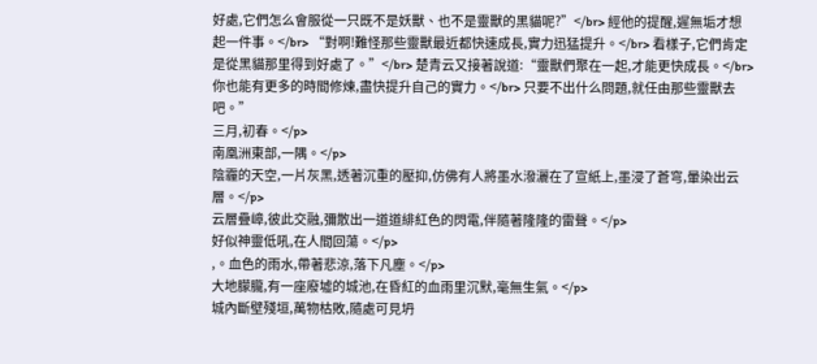好處,它們怎么會服從一只既不是妖獸、也不是靈獸的黑貓呢?”</br> 經他的提醒,遲無垢才想起一件事。</br> “對啊!難怪那些靈獸最近都快速成長,實力迅猛提升。</br> 看樣子,它們肯定是從黑貓那里得到好處了。”</br> 楚青云又接著說道:“靈獸們聚在一起,才能更快成長。</br> 你也能有更多的時間修煉,盡快提升自己的實力。</br> 只要不出什么問題,就任由那些靈獸去吧。”
三月,初春。</p>
南凰洲東部,一隅。</p>
陰霾的天空,一片灰黑,透著沉重的壓抑,仿佛有人將墨水潑灑在了宣紙上,墨浸了蒼穹,暈染出云層。</p>
云層疊嶂,彼此交融,彌散出一道道緋紅色的閃電,伴隨著隆隆的雷聲。</p>
好似神靈低吼,在人間回蕩。</p>
,。血色的雨水,帶著悲涼,落下凡塵。</p>
大地朦朧,有一座廢墟的城池,在昏紅的血雨里沉默,毫無生氣。</p>
城內斷壁殘垣,萬物枯敗,隨處可見坍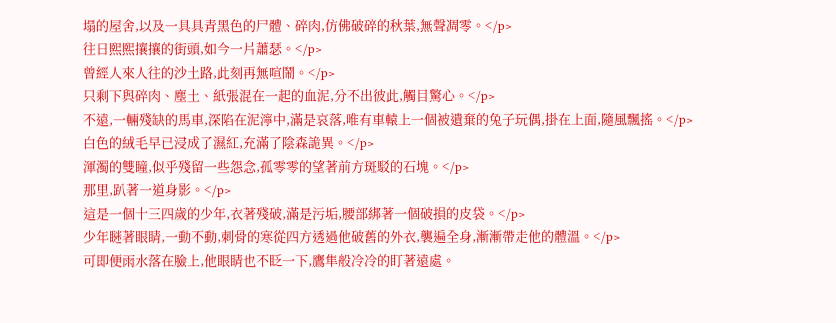塌的屋舍,以及一具具青黑色的尸體、碎肉,仿佛破碎的秋葉,無聲凋零。</p>
往日熙熙攘攘的街頭,如今一片蕭瑟。</p>
曾經人來人往的沙土路,此刻再無喧鬧。</p>
只剩下與碎肉、塵土、紙張混在一起的血泥,分不出彼此,觸目驚心。</p>
不遠,一輛殘缺的馬車,深陷在泥濘中,滿是哀落,唯有車轅上一個被遺棄的兔子玩偶,掛在上面,隨風飄搖。</p>
白色的絨毛早已浸成了濕紅,充滿了陰森詭異。</p>
渾濁的雙瞳,似乎殘留一些怨念,孤零零的望著前方斑駁的石塊。</p>
那里,趴著一道身影。</p>
這是一個十三四歲的少年,衣著殘破,滿是污垢,腰部綁著一個破損的皮袋。</p>
少年瞇著眼睛,一動不動,刺骨的寒從四方透過他破舊的外衣,襲遍全身,漸漸帶走他的體溫。</p>
可即便雨水落在臉上,他眼睛也不眨一下,鷹隼般冷冷的盯著遠處。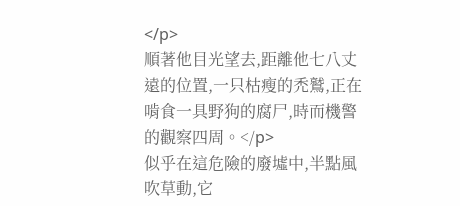</p>
順著他目光望去,距離他七八丈遠的位置,一只枯瘦的禿鷲,正在啃食一具野狗的腐尸,時而機警的觀察四周。</p>
似乎在這危險的廢墟中,半點風吹草動,它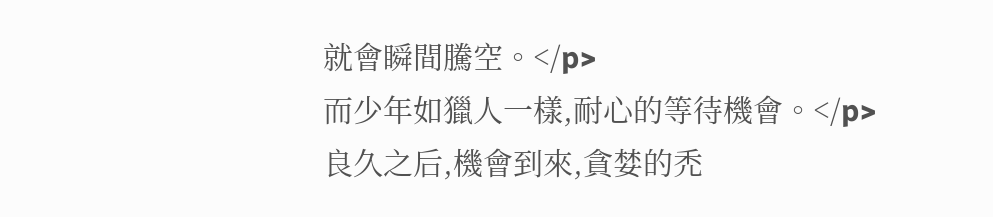就會瞬間騰空。</p>
而少年如獵人一樣,耐心的等待機會。</p>
良久之后,機會到來,貪婪的禿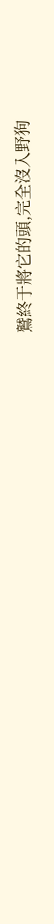鷲終于將它的頭,完全沒入野狗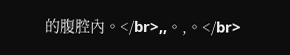的腹腔內。</br>,,。,。</br>